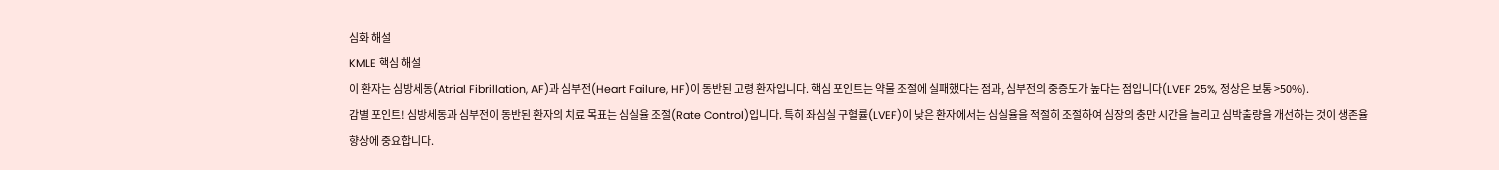심화 해설
KMLE 핵심 해설
이 환자는 심방세동(Atrial Fibrillation, AF)과 심부전(Heart Failure, HF)이 동반된 고령 환자입니다. 핵심 포인트는 약물 조절에 실패했다는 점과, 심부전의 중증도가 높다는 점입니다(LVEF 25%, 정상은 보통 >50%).
감별 포인트! 심방세동과 심부전이 동반된 환자의 치료 목표는 심실율 조절(Rate Control)입니다. 특히 좌심실 구혈률(LVEF)이 낮은 환자에서는 심실율을 적절히 조절하여 심장의 충만 시간을 늘리고 심박출량을 개선하는 것이 생존율 향상에 중요합니다.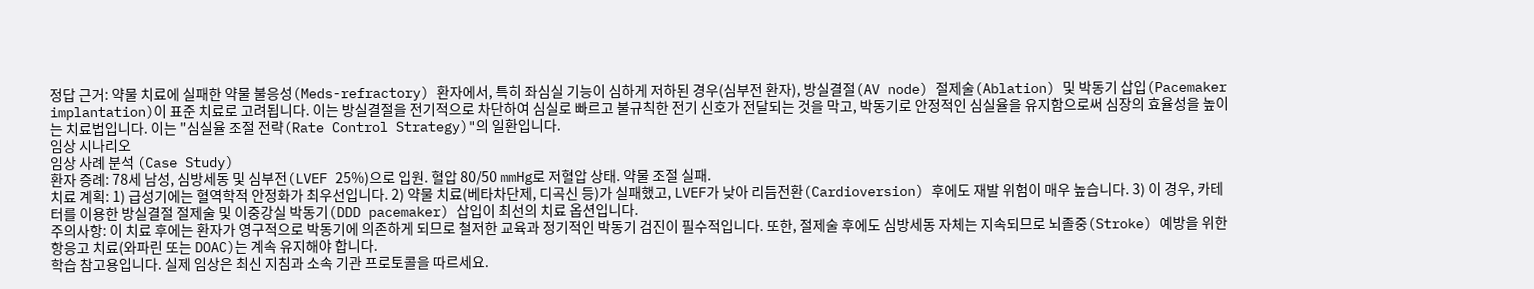정답 근거: 약물 치료에 실패한 약물 불응성(Meds-refractory) 환자에서, 특히 좌심실 기능이 심하게 저하된 경우(심부전 환자), 방실결절(AV node) 절제술(Ablation) 및 박동기 삽입(Pacemaker implantation)이 표준 치료로 고려됩니다. 이는 방실결절을 전기적으로 차단하여 심실로 빠르고 불규칙한 전기 신호가 전달되는 것을 막고, 박동기로 안정적인 심실율을 유지함으로써 심장의 효율성을 높이는 치료법입니다. 이는 "심실율 조절 전략(Rate Control Strategy)"의 일환입니다.
임상 시나리오
임상 사례 분석 (Case Study)
환자 증례: 78세 남성, 심방세동 및 심부전(LVEF 25%)으로 입원. 혈압 80/50 mmHg로 저혈압 상태. 약물 조절 실패.
치료 계획: 1) 급성기에는 혈역학적 안정화가 최우선입니다. 2) 약물 치료(베타차단제, 디곡신 등)가 실패했고, LVEF가 낮아 리듬전환(Cardioversion) 후에도 재발 위험이 매우 높습니다. 3) 이 경우, 카테터를 이용한 방실결절 절제술 및 이중강실 박동기(DDD pacemaker) 삽입이 최선의 치료 옵션입니다.
주의사항: 이 치료 후에는 환자가 영구적으로 박동기에 의존하게 되므로 철저한 교육과 정기적인 박동기 검진이 필수적입니다. 또한, 절제술 후에도 심방세동 자체는 지속되므로 뇌졸중(Stroke) 예방을 위한 항응고 치료(와파린 또는 DOAC)는 계속 유지해야 합니다.
학습 참고용입니다. 실제 임상은 최신 지침과 소속 기관 프로토콜을 따르세요.